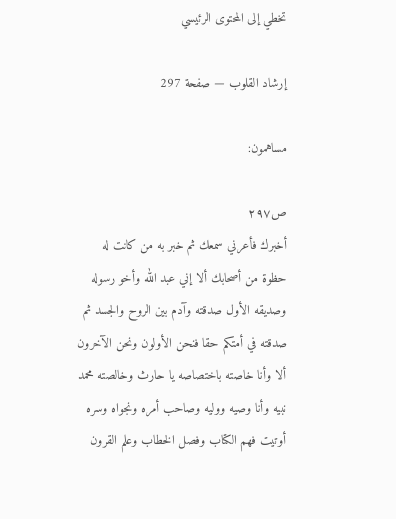تخطي إلى المحتوى الرئيسي

إرشاد القلوب — صفحة 297

مساهمون:

ص٢٩٧
أخبرك فأعرني سمعك ثم خبر به من كانت له حظوة من أصحابك ألا إني عبد الله وأخو رسوله وصديقه الأول صدقته وآدم بين الروح والجسد ثم صدقته في أمتكم حقا فنحن الأولون ونحن الآخرون ألا وأنا خاصته باختصاصه يا حارث وخالصته محمد نبيه وأنا وصيه ووليه وصاحب أمره ونجواه وسره أوتيت فهم الكتاب وفصل الخطاب وعلم القرون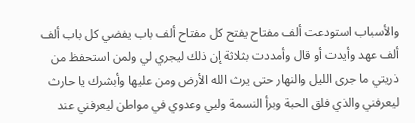والأسباب استودعت ألف مفتاح يفتح كل مفتاح ألف باب يفضي كل باب ألف ألف عهد وأيدت أو قال وأمددت بثلاثة إن ذلك ليجري لي ولمن استحفظ من ذريتي ما جرى الليل والنهار حتى يرث الله الأرض ومن عليها وأبشرك يا حارث ليعرفني والذي فلق الحبة وبرأ النسمة وليي وعدوي في مواطن ليعرفني عند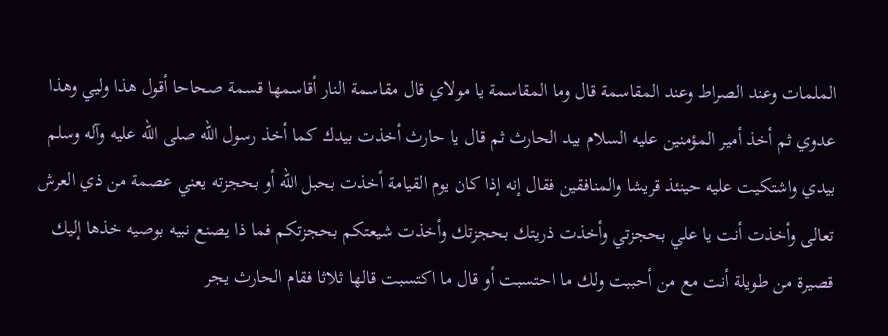الملمات وعند الصراط وعند المقاسمة قال وما المقاسمة يا مولاي قال مقاسمة النار أقاسمها قسمة صحاحا أقول هذا وليي وهذا عدوي ثم أخذ أمير المؤمنين عليه السلام بيد الحارث ثم قال يا حارث أخذت بيدك كما أخذ رسول الله صلى الله عليه وآله وسلم بيدي واشتكيت عليه حينئذ قريشا والمنافقين فقال إنه إذا كان يوم القيامة أخذت بحبل الله أو بحجزته يعني عصمة من ذي العرش تعالى وأخذت أنت يا علي بحجزتي وأخذت ذريتك بحجزتك وأخذت شيعتكم بحجزتكم فما ذا يصنع نبيه بوصيه خذها إليك قصيرة من طويلة أنت مع من أحببت ولك ما احتسبت أو قال ما اكتسبت قالها ثلاثا فقام الحارث يجر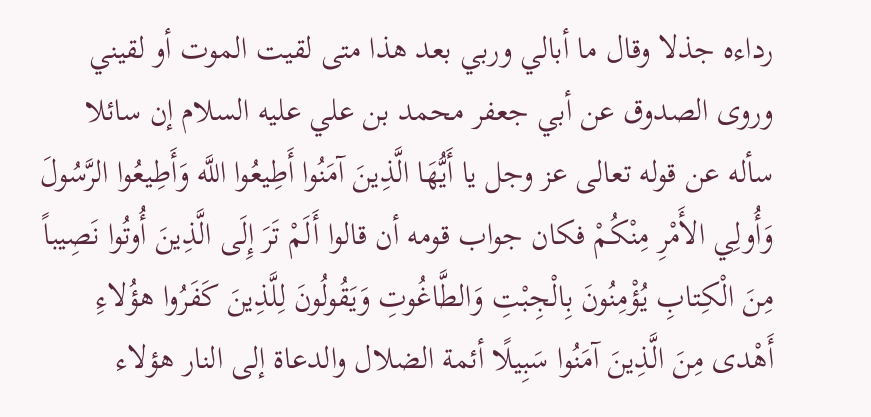رداءه جذلا وقال ما أبالي وربي بعد هذا متى لقيت الموت أو لقيني وروى الصدوق عن أبي جعفر محمد بن علي عليه السلام إن سائلا سأله عن قوله تعالى عز وجل يا أَيُّهَا الَّذِينَ آمَنُوا أَطِيعُوا اللَّه وَأَطِيعُوا الرَّسُولَ وَأُولِي الأَمْرِ مِنْكُمْ فكان جواب قومه أن قالوا أَلَمْ تَرَ إِلَى الَّذِينَ أُوتُوا نَصِيباً مِنَ الْكِتابِ يُؤْمِنُونَ بِالْجِبْتِ وَالطَّاغُوتِ وَيَقُولُونَ لِلَّذِينَ كَفَرُوا هؤُلاءِ أَهْدى مِنَ الَّذِينَ آمَنُوا سَبِيلًا أئمة الضلال والدعاة إلى النار هؤلاء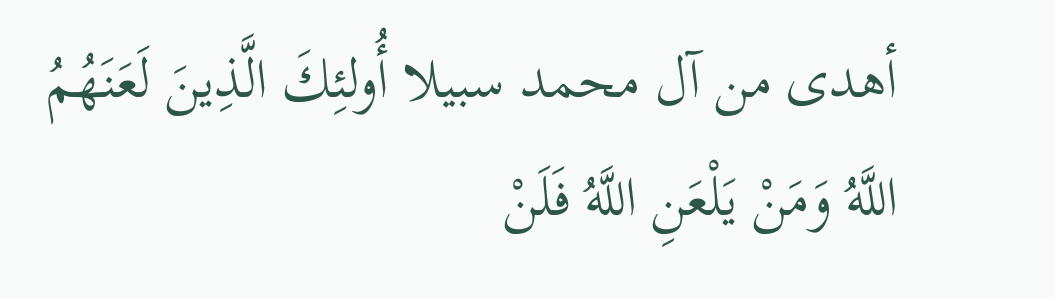أهدى من آل محمد سبيلا أُولئِكَ الَّذِينَ لَعَنَهُمُ اللَّهُ وَمَنْ يَلْعَنِ اللَّهُ فَلَنْ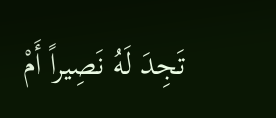تَجِدَ لَهُ نَصِيراً أَمْ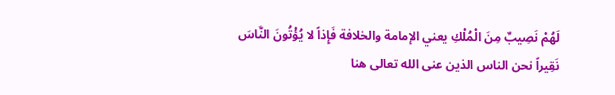لَهُمْ نَصِيبٌ مِنَ الْمُلْكِ يعني الإمامة والخلافة فَإِذاً لا يُؤْتُونَ النَّاسَ نَقِيراً نحن الناس الذين عنى الله تعالى هنا